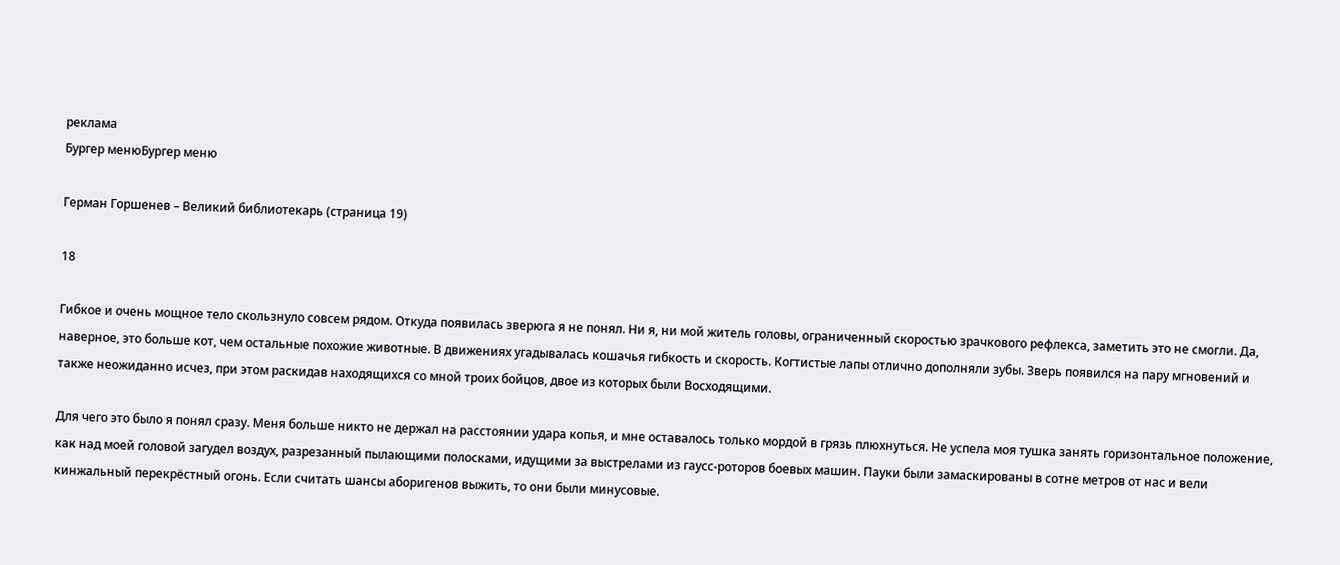реклама
Бургер менюБургер меню

Герман Горшенев – Великий библиотекарь (страница 19)

18

Гибкое и очень мощное тело скользнуло совсем рядом. Откуда появилась зверюга я не понял. Ни я, ни мой житель головы, ограниченный скоростью зрачкового рефлекса, заметить это не смогли. Да, наверное, это больше кот, чем остальные похожие животные. В движениях угадывалась кошачья гибкость и скорость. Когтистые лапы отлично дополняли зубы. Зверь появился на пару мгновений и также неожиданно исчез, при этом раскидав находящихся со мной троих бойцов, двое из которых были Восходящими.

Для чего это было я понял сразу. Меня больше никто не держал на расстоянии удара копья, и мне оставалось только мордой в грязь плюхнуться. Не успела моя тушка занять горизонтальное положение, как над моей головой загудел воздух, разрезанный пылающими полосками, идущими за выстрелами из гаусс-роторов боевых машин. Пауки были замаскированы в сотне метров от нас и вели кинжальный перекрёстный огонь. Если считать шансы аборигенов выжить, то они были минусовые.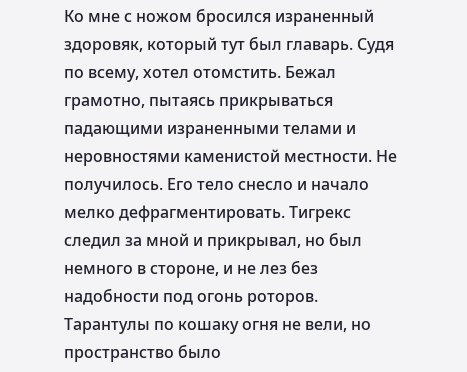Ко мне с ножом бросился израненный здоровяк, который тут был главарь. Судя по всему, хотел отомстить. Бежал грамотно, пытаясь прикрываться падающими израненными телами и неровностями каменистой местности. Не получилось. Его тело снесло и начало мелко дефрагментировать. Тигрекс следил за мной и прикрывал, но был немного в стороне, и не лез без надобности под огонь роторов. Тарантулы по кошаку огня не вели, но пространство было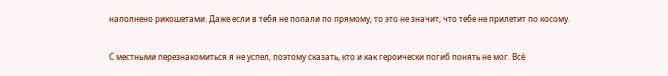наполнено рикошетами. Даже если в тебя не попали по прямому, то это не значит, что тебе не прилетит по косому.

С местными перезнакомиться я не успел, поэтому сказать, кто и как героически погиб понять не мог. Всё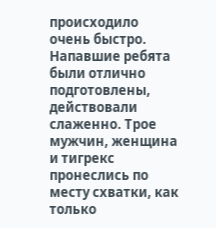происходило очень быстро. Напавшие ребята были отлично подготовлены, действовали слаженно. Трое мужчин, женщина и тигрекс пронеслись по месту схватки, как только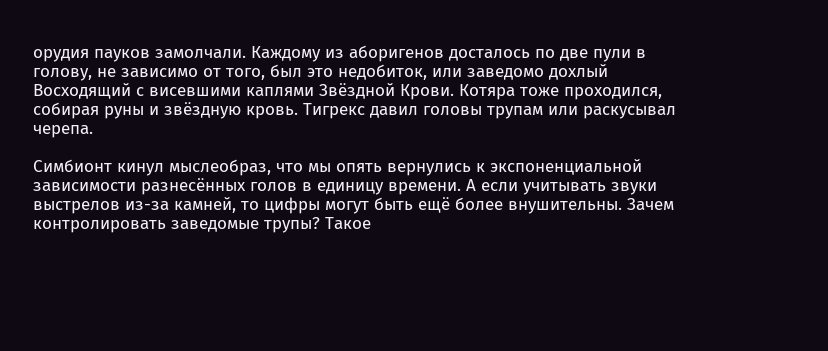орудия пауков замолчали. Каждому из аборигенов досталось по две пули в голову, не зависимо от того, был это недобиток, или заведомо дохлый Восходящий с висевшими каплями Звёздной Крови. Котяра тоже проходился, собирая руны и звёздную кровь. Тигрекс давил головы трупам или раскусывал черепа.

Симбионт кинул мыслеобраз, что мы опять вернулись к экспоненциальной зависимости разнесённых голов в единицу времени. А если учитывать звуки выстрелов из-за камней, то цифры могут быть ещё более внушительны. Зачем контролировать заведомые трупы? Такое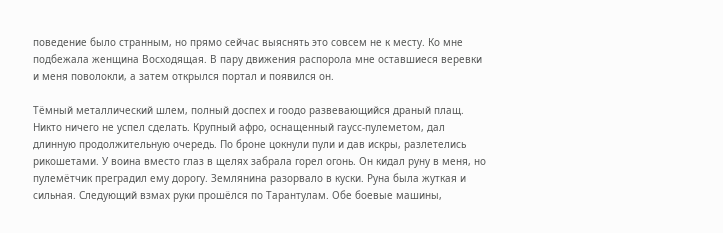поведение было странным, но прямо сейчас выяснять это совсем не к месту. Ко мне подбежала женщина Восходящая. В пару движения распорола мне оставшиеся веревки и меня поволокли, а затем открылся портал и появился он.

Тёмный металлический шлем, полный доспех и гоодо развевающийся драный плащ. Никто ничего не успел сделать. Крупный афро, оснащенный гаусс-пулеметом, дал длинную продолжительную очередь. По броне цокнули пули и дав искры, разлетелись рикошетами. У воина вместо глаз в щелях забрала горел огонь. Он кидал руну в меня, но пулемётчик преградил ему дорогу. Землянина разорвало в куски. Руна была жуткая и сильная. Следующий взмах руки прошёлся по Тарантулам. Обе боевые машины,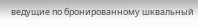ведущие по бронированному шквальный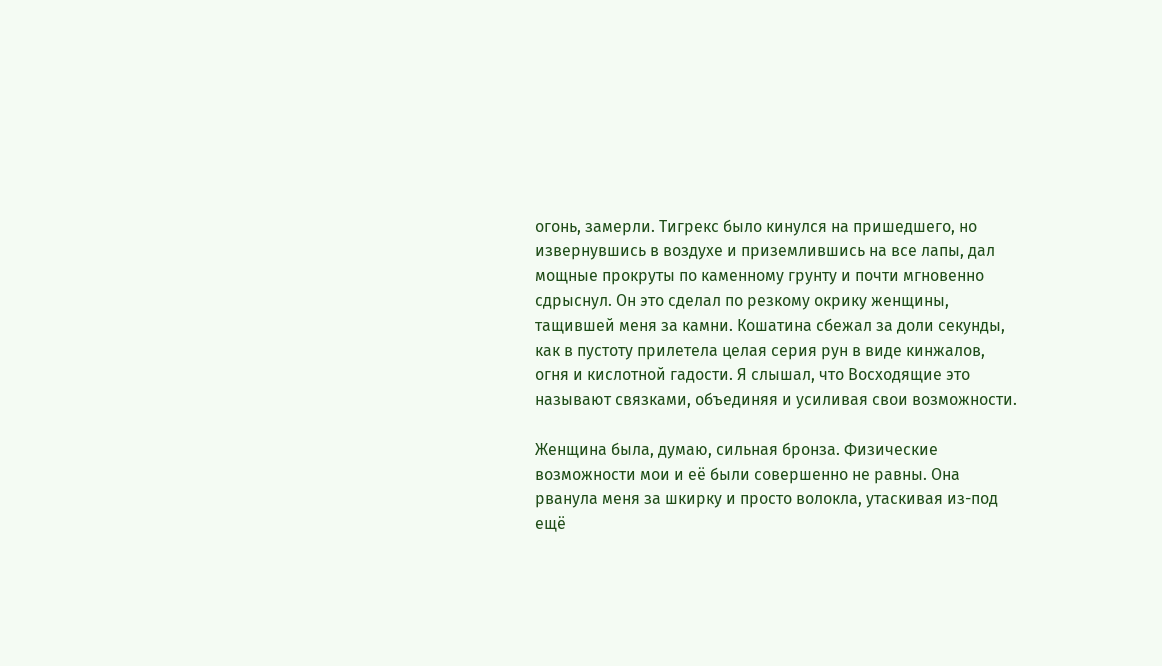огонь, замерли. Тигрекс было кинулся на пришедшего, но извернувшись в воздухе и приземлившись на все лапы, дал мощные прокруты по каменному грунту и почти мгновенно сдрыснул. Он это сделал по резкому окрику женщины, тащившей меня за камни. Кошатина сбежал за доли секунды, как в пустоту прилетела целая серия рун в виде кинжалов, огня и кислотной гадости. Я слышал, что Восходящие это называют связками, объединяя и усиливая свои возможности.

Женщина была, думаю, сильная бронза. Физические возможности мои и её были совершенно не равны. Она рванула меня за шкирку и просто волокла, утаскивая из-под ещё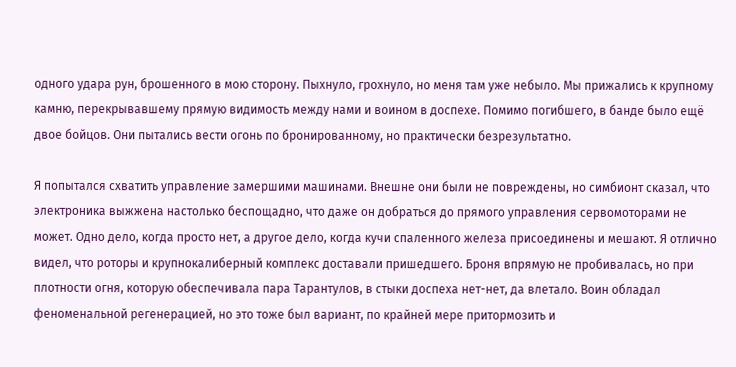одного удара рун, брошенного в мою сторону. Пыхнуло, грохнуло, но меня там уже небыло. Мы прижались к крупному камню, перекрывавшему прямую видимость между нами и воином в доспехе. Помимо погибшего, в банде было ещё двое бойцов. Они пытались вести огонь по бронированному, но практически безрезультатно.

Я попытался схватить управление замершими машинами. Внешне они были не повреждены, но симбионт сказал, что электроника выжжена настолько беспощадно, что даже он добраться до прямого управления сервомоторами не может. Одно дело, когда просто нет, а другое дело, когда кучи спаленного железа присоединены и мешают. Я отлично видел, что роторы и крупнокалиберный комплекс доставали пришедшего. Броня впрямую не пробивалась, но при плотности огня, которую обеспечивала пара Тарантулов, в стыки доспеха нет-нет, да влетало. Воин обладал феноменальной регенерацией, но это тоже был вариант, по крайней мере притормозить и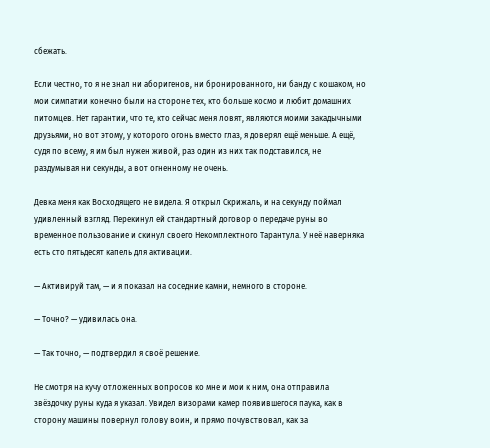сбежать.

Если честно, то я не знал ни аборигенов, ни бронированного, ни банду с кошаком, но мои симпатии конечно были на стороне тех, кто больше космо и любит домашних питомцев. Нет гарантии, что те, кто сейчас меня ловят, являются моими закадычными друзьями, но вот этому, у которого огонь вместо глаз, я доверял ещё меньше. А ещё, судя по всему, я им был нужен живой, раз один из них так подставился, не раздумывая ни секунды, а вот огненному не очень.

Девка меня как Восходящего не видела. Я открыл Скрижаль, и на секунду поймал удивленный взгляд. Перекинул ей стандартный договор о передаче руны во временное пользование и скинул своего Некомплектного Тарантула. У неё наверняка есть сто пятьдесят капель для активации.

— Активируй там, — и я показал на соседние камни, немного в стороне.

— Точно? — удивилась она.

— Так точно, — подтвердил я своё решение.

Не смотря на кучу отложенных вопросов ко мне и мои к ним, она отправила звёздочку руны куда я указал. Увидел визорами камер появившегося паука, как в сторону машины повернул голову воин, и прямо почувствовал, как за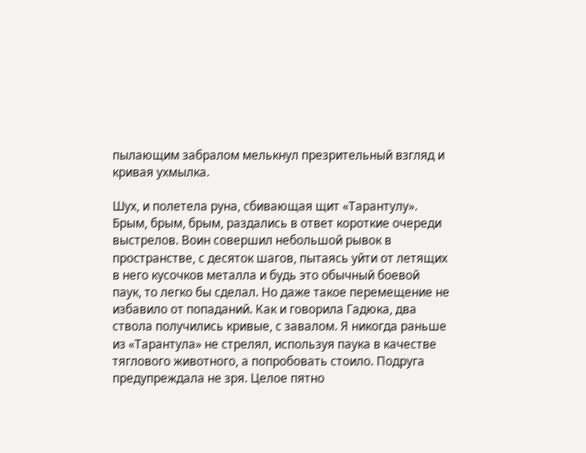пылающим забралом мелькнул презрительный взгляд и кривая ухмылка.

Шух, и полетела руна, сбивающая щит «Тарантулу». Брым, брым, брым, раздались в ответ короткие очереди выстрелов. Воин совершил небольшой рывок в пространстве, с десяток шагов, пытаясь уйти от летящих в него кусочков металла и будь это обычный боевой паук, то легко бы сделал. Но даже такое перемещение не избавило от попаданий. Как и говорила Гадюка, два ствола получились кривые, с завалом. Я никогда раньше из «Тарантула» не стрелял, используя паука в качестве тяглового животного, а попробовать стоило. Подруга предупреждала не зря. Целое пятно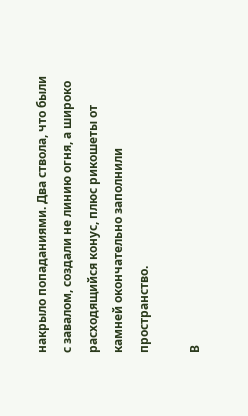накрыло попаданиями. Два ствола, что были с завалом, создали не линию огня, а широко расходящийся конус, плюс рикошеты от камней окончательно заполнили пространство.

В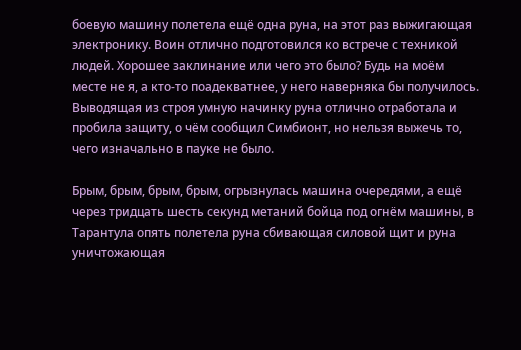боевую машину полетела ещё одна руна, на этот раз выжигающая электронику. Воин отлично подготовился ко встрече с техникой людей. Хорошее заклинание или чего это было? Будь на моём месте не я, а кто-то поадекватнее, у него наверняка бы получилось. Выводящая из строя умную начинку руна отлично отработала и пробила защиту, о чём сообщил Симбионт, но нельзя выжечь то, чего изначально в пауке не было.

Брым, брым, брым, брым, огрызнулась машина очередями, а ещё через тридцать шесть секунд метаний бойца под огнём машины, в Тарантула опять полетела руна сбивающая силовой щит и руна уничтожающая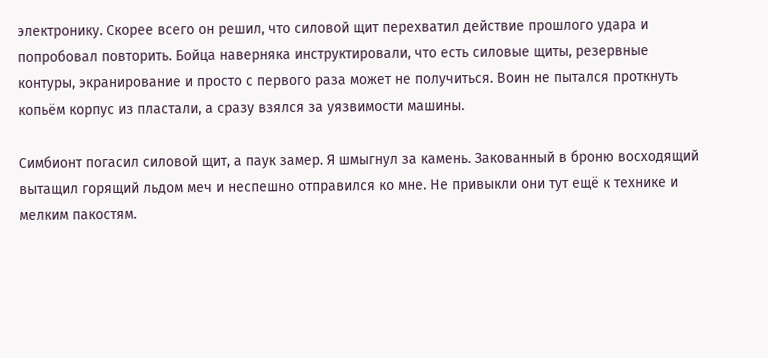электронику. Скорее всего он решил, что силовой щит перехватил действие прошлого удара и попробовал повторить. Бойца наверняка инструктировали, что есть силовые щиты, резервные контуры, экранирование и просто с первого раза может не получиться. Воин не пытался проткнуть копьём корпус из пластали, а сразу взялся за уязвимости машины.

Симбионт погасил силовой щит, а паук замер. Я шмыгнул за камень. Закованный в броню восходящий вытащил горящий льдом меч и неспешно отправился ко мне. Не привыкли они тут ещё к технике и мелким пакостям.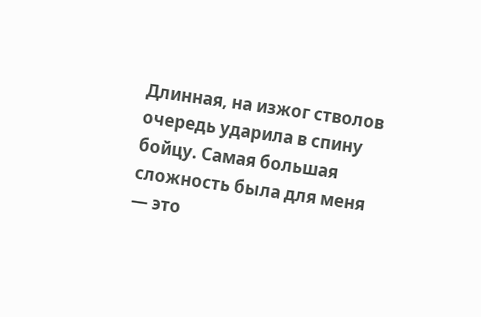Длинная, на изжог стволов очередь ударила в спину бойцу. Самая большая сложность была для меня — это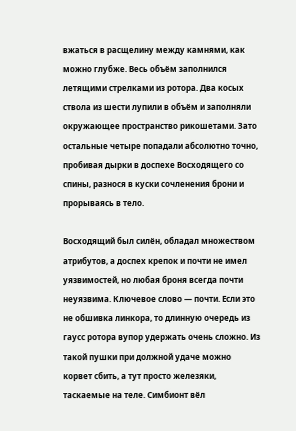вжаться в расщелину между камнями, как можно глубже. Весь объём заполнился летящими стрелками из ротора. Два косых ствола из шести лупили в объём и заполняли окружающее пространство рикошетами. Зато остальные четыре попадали абсолютно точно, пробивая дырки в доспехе Восходящего со спины, разнося в куски сочленения брони и прорываясь в тело.

Восходящий был силён, обладал множеством атрибутов, а доспех крепок и почти не имел уязвимостей, но любая броня всегда почти неуязвима. Ключевое слово — почти. Если это не обшивка линкора, то длинную очередь из гаусс ротора вупор удержать очень сложно. Из такой пушки при должной удаче можно корвет сбить, а тут просто железяки, таскаемые на теле. Симбионт вёл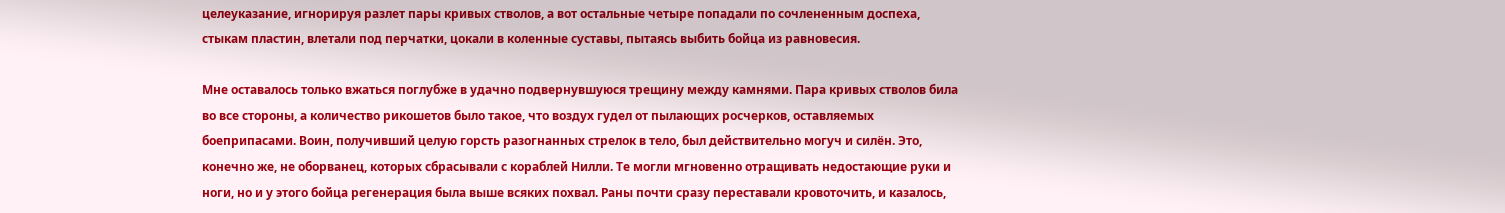целеуказание, игнорируя разлет пары кривых стволов, а вот остальные четыре попадали по сочлененным доспеха, стыкам пластин, влетали под перчатки, цокали в коленные суставы, пытаясь выбить бойца из равновесия.

Мне оставалось только вжаться поглубже в удачно подвернувшуюся трещину между камнями. Пара кривых стволов била во все стороны, а количество рикошетов было такое, что воздух гудел от пылающих росчерков, оставляемых боеприпасами. Воин, получивший целую горсть разогнанных стрелок в тело, был действительно могуч и силён. Это, конечно же, не оборванец, которых сбрасывали с кораблей Нилли. Те могли мгновенно отращивать недостающие руки и ноги, но и у этого бойца регенерация была выше всяких похвал. Раны почти сразу переставали кровоточить, и казалось,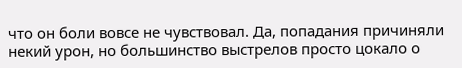что он боли вовсе не чувствовал. Да, попадания причиняли некий урон, но большинство выстрелов просто цокало о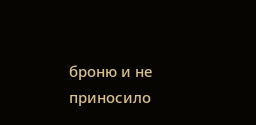броню и не приносило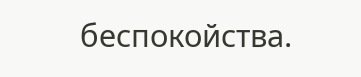беспокойства.